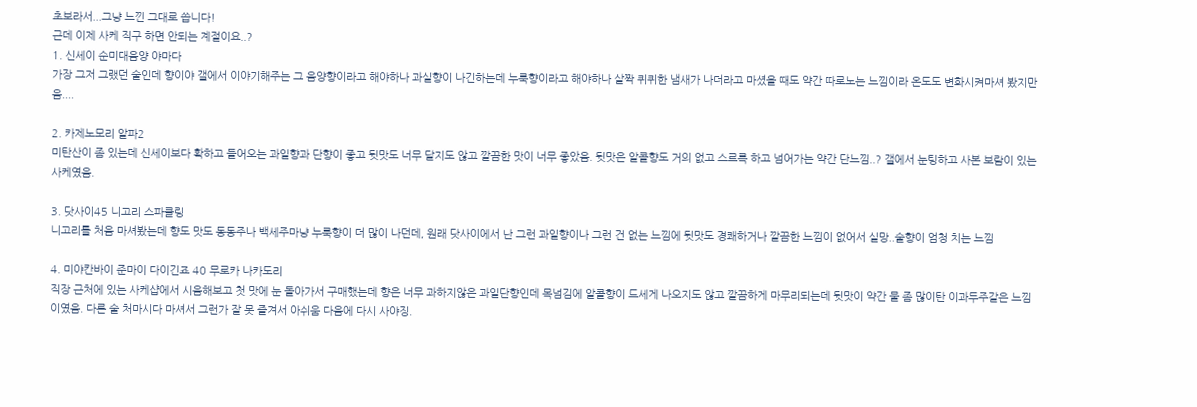초보라서...그냥 느낀 그대로 씁니다!
근데 이제 사케 직구 하면 안되는 계절이요..?
1. 신세이 순미대음양 야마다
가장 그저 그랬던 술인데 향이야 갤에서 이야기해주는 그 음양향이라고 해야하나 과실향이 나긴하는데 누룩향이라고 해야하나 살짝 퀴퀴한 냄새가 나더라고 마셨을 때도 약간 따로노는 느낌이라 온도도 변화시켜마셔 봤지만 음....

2. 카제노모리 알파2
미탄산이 좀 있는데 신세이보다 확하고 들어오는 과일향과 단향이 좋고 뒷맛도 너무 달지도 않고 깔끔한 맛이 너무 좋았음. 뒷맛은 알콜향도 거의 없고 스르륵 하고 넘어가는 약간 단느낌..? 갤에서 눈팅하고 사본 보람이 있는 사케였음.

3. 닷사이45 니고리 스파클링
니고리를 처음 마셔봤는데 향도 맛도 동동주나 백세주마냥 누룩향이 더 많이 나던데, 원래 닷사이에서 난 그런 과일향이나 그런 건 없는 느낌에 뒷맛도 경쾌하거나 깔끔한 느낌이 없어서 실망..술향이 엄청 치는 느낌

4. 미야칸바이 준마이 다이긴죠 40 무로카 나카도리
직장 근처에 있는 사케샵에서 시음해보고 첫 맛에 눈 돌아가서 구매했는데 향은 너무 과하지않은 과일단향인데 목넘김에 알콜향이 드세게 나오지도 않고 깔끔하게 마무리되는데 뒷맛이 약간 물 좀 많이탄 이과두주같은 느낌이였음. 다른 술 처마시다 마셔서 그런가 잘 못 즐겨서 아쉬움 다음에 다시 사야징.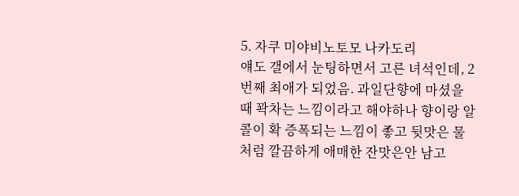5. 자쿠 미야비노토모 나카도리
얘도 갤에서 눈팅하면서 고른 녀석인데, 2번째 최애가 되었음. 과일단향에 마셨을 때 꽉차는 느낌이라고 해야하나 향이랑 알콜이 확 증폭되는 느낌이 좋고 뒷맛은 물처럼 깔끔하게 애매한 잔맛은안 남고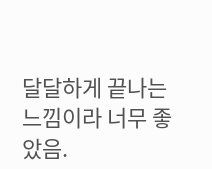달달하게 끝나는 느낌이라 너무 좋았음.